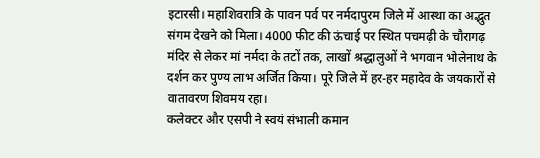इटारसी। महाशिवरात्रि के पावन पर्व पर नर्मदापुरम जिले में आस्था का अद्भुत संगम देखने को मिला। 4000 फीट की ऊंचाई पर स्थित पचमढ़ी के चौरागढ़ मंदिर से लेकर मां नर्मदा के तटों तक, लाखों श्रद्धालुओं ने भगवान भोलेनाथ के दर्शन कर पुण्य लाभ अर्जित किया। पूरे जिले में हर-हर महादेव के जयकारों से वातावरण शिवमय रहा।
कलेक्टर और एसपी ने स्वयं संभाली कमान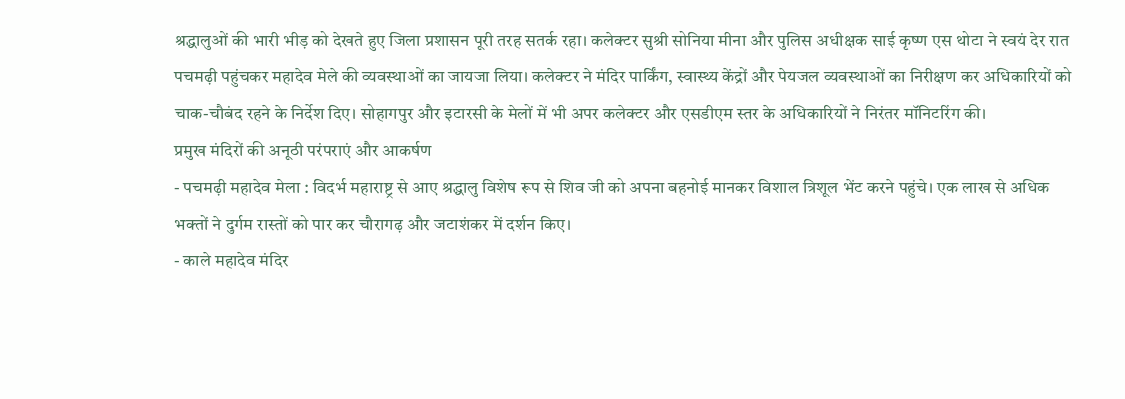श्रद्धालुओं की भारी भीड़ को देखते हुए जिला प्रशासन पूरी तरह सतर्क रहा। कलेक्टर सुश्री सोनिया मीना और पुलिस अधीक्षक साई कृष्ण एस थोटा ने स्वयं देर रात पचमढ़ी पहुंचकर महादेव मेले की व्यवस्थाओं का जायजा लिया। कलेक्टर ने मंदिर पार्किंग, स्वास्थ्य केंद्रों और पेयजल व्यवस्थाओं का निरीक्षण कर अधिकारियों को चाक-चौबंद रहने के निर्देश दिए। सोहागपुर और इटारसी के मेलों में भी अपर कलेक्टर और एसडीएम स्तर के अधिकारियों ने निरंतर मॉनिटरिंग की।
प्रमुख मंदिरों की अनूठी परंपराएं और आकर्षण
- पचमढ़ी महादेव मेला : विदर्भ महाराष्ट्र से आए श्रद्धालु विशेष रूप से शिव जी को अपना बहनोई मानकर विशाल त्रिशूल भेंट करने पहुंचे। एक लाख से अधिक भक्तों ने दुर्गम रास्तों को पार कर चौरागढ़ और जटाशंकर में दर्शन किए।
- काले महादेव मंदिर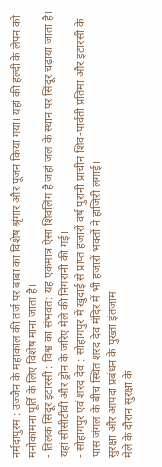नर्मदापुरम : उज्जैन के महाकाल की तर्ज पर बाबा का विशेष श्रृंगार और पूजन किया गया। यहां की हल्दी के लेपन को मनोकामना पूर्ति के लिए विशेष माना जाता है।
- तिलक सिंदूर इटारसी : विश्व का संभवत: यह एकमात्र ऐसा शिवलिंग है जहां जल के स्थान पर सिंदूर चढ़ाया जाता है। यहां सीसीटीवी और ड्रोन के जरिए मेले की निगरानी की गई।
- सोहागपुर एवं शरद देव : सोहागपुर में खुदाई से प्राप्त हजारों वर्ष पुरानी प्राचीन शिव-पार्वती प्रतिमा और इटारसी के पास जंगल के बीच स्थित शरद देव मंदिर में भी हजारों भक्तों ने हाजिरी लगाई।
सुरक्षा और आपदा प्रबंधन के पुख्ता इंतजाम
मेले के दौरान सुरक्षा के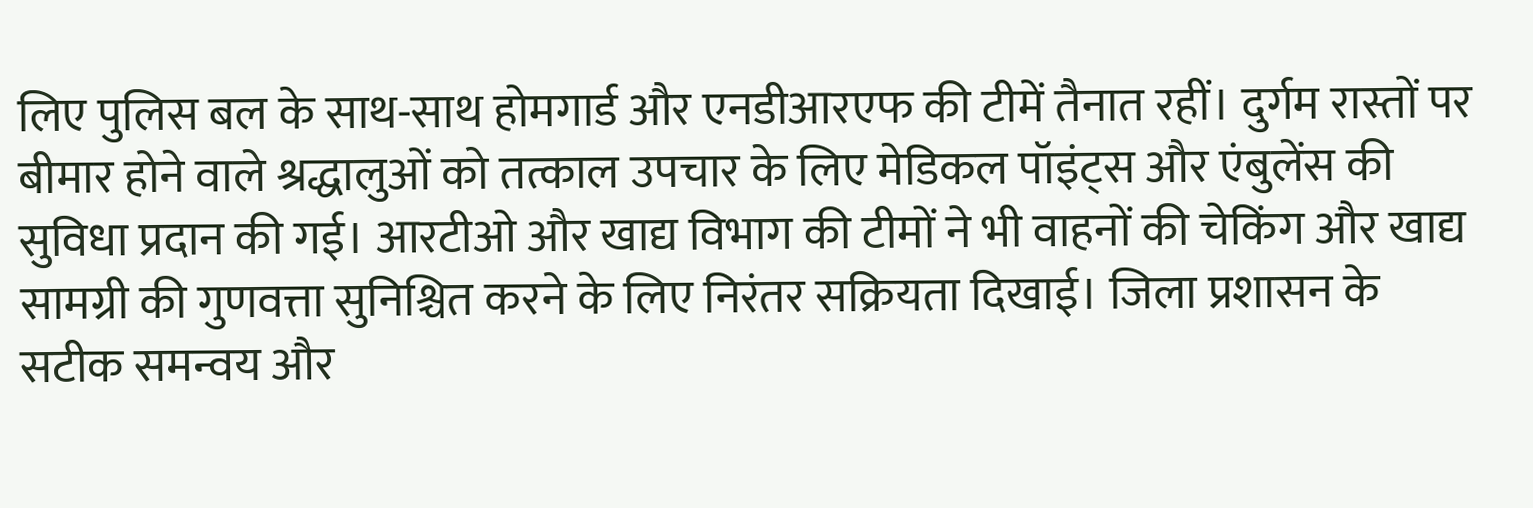लिए पुलिस बल के साथ-साथ होमगार्ड और एनडीआरएफ की टीमें तैनात रहीं। दुर्गम रास्तों पर बीमार होने वाले श्रद्धालुओं को तत्काल उपचार के लिए मेडिकल पॉइंट्स और एंबुलेंस की सुविधा प्रदान की गई। आरटीओ और खाद्य विभाग की टीमों ने भी वाहनों की चेकिंग और खाद्य सामग्री की गुणवत्ता सुनिश्चित करने के लिए निरंतर सक्रियता दिखाई। जिला प्रशासन के सटीक समन्वय और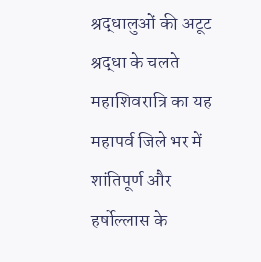श्रद्धालुओं की अटूट श्रद्धा के चलते महाशिवरात्रि का यह महापर्व जिले भर में शांतिपूर्ण और हर्षोल्लास के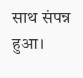साथ संपन्न हुआ।